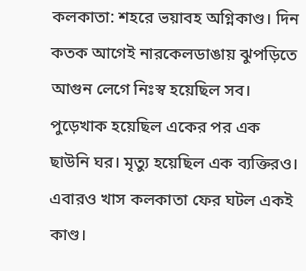কলকাতা: শহরে ভয়াবহ অগ্নিকাণ্ড। দিন কতক আগেই নারকেলডাঙায় ঝুপড়িতে আগুন লেগে নিঃস্ব হয়েছিল সব। পুড়েখাক হয়েছিল একের পর এক ছাউনি ঘর। মৃত্যু হয়েছিল এক ব্যক্তিরও। এবারও খাস কলকাতা ফের ঘটল একই কাণ্ড।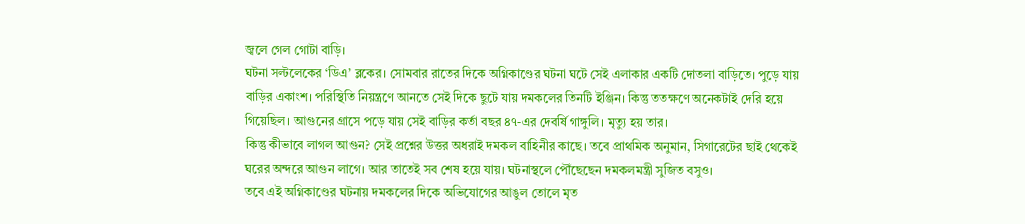জ্বলে গেল গোটা বাড়ি।
ঘটনা সল্টলেকের ‘ডিএ’ ব্লকের। সোমবার রাতের দিকে অগ্নিকাণ্ডের ঘটনা ঘটে সেই এলাকার একটি দোতলা বাড়িতে। পুড়ে যায় বাড়ির একাংশ। পরিস্থিতি নিয়ন্ত্রণে আনতে সেই দিকে ছুটে যায় দমকলের তিনটি ইঞ্জিন। কিন্তু ততক্ষণে অনেকটাই দেরি হয়ে গিয়েছিল। আগুনের গ্রাসে পড়ে যায় সেই বাড়ির কর্তা বছর ৪৭-এর দেবর্ষি গাঙ্গুলি। মৃত্যু হয় তার।
কিন্তু কীভাবে লাগল আগুন? সেই প্রশ্নের উত্তর অধরাই দমকল বাহিনীর কাছে। তবে প্রাথমিক অনুমান, সিগারেটের ছাই থেকেই ঘরের অন্দরে আগুন লাগে। আর তাতেই সব শেষ হয়ে যায়। ঘটনাস্থলে পৌঁছেছেন দমকলমন্ত্রী সুজিত বসুও।
তবে এই অগ্নিকাণ্ডের ঘটনায় দমকলের দিকে অভিযোগের আঙুল তোলে মৃত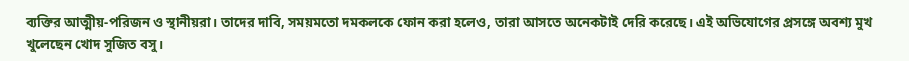ব্যক্তির আত্মীয়-পরিজন ও স্থানীয়রা। তাদের দাবি, সময়মতো দমকলকে ফোন করা হলেও, তারা আসতে অনেকটাই দেরি করেছে। এই অভিযোগের প্রসঙ্গে অবশ্য মুখ খুলেছেন খোদ সুজিত বসু।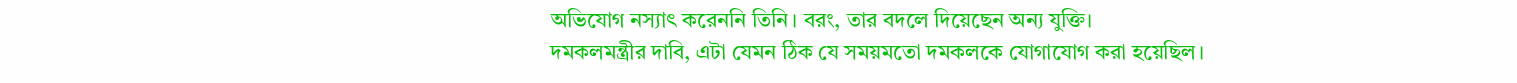অভিযোগ নস্যাৎ করেননি তিনি। বরং, তার বদলে দিয়েছেন অন্য যুক্তি।
দমকলমন্ত্রীর দাবি, এটা যেমন ঠিক যে সময়মতো দমকলকে যোগাযোগ করা হয়েছিল।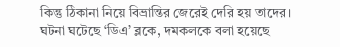কিন্তু ঠিকানা নিয়ে বিভ্রান্তির জেরেই দেরি হয় তাদের। ঘটনা ঘটেছে ‘ডিএ’ ব্লকে, দমকলকে বলা হয়েছে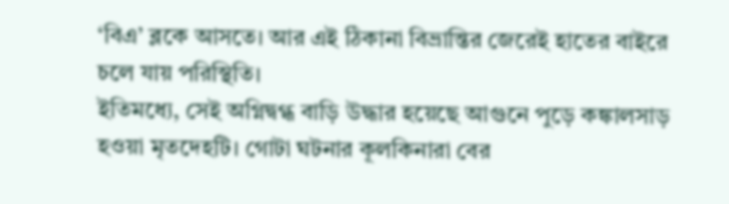‘বিএ’ ব্লকে আসতে। আর এই ঠিকানা বিভ্রান্তির জেরেই হাতের বাইরে চলে যায় পরিস্থিতি।
ইতিমধ্যে, সেই অগ্নিদ্বগ্ধ বাড়ি উদ্ধার হয়েছে আগুনে পুড়ে কঙ্কালসাড় হওয়া মৃতদেহটি। গোটা ঘটনার কূলকিনারা বের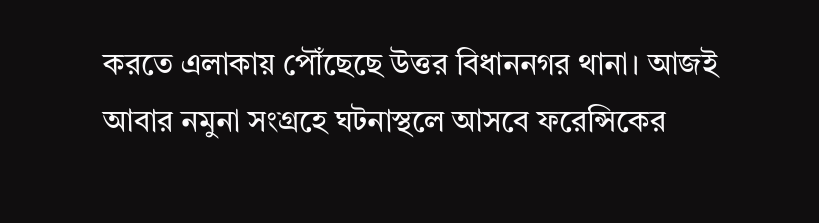করতে এলাকায় পৌঁছেছে উত্তর বিধাননগর থানা। আজই আবার নমুনা সংগ্রহে ঘটনাস্থলে আসবে ফরেন্সিকের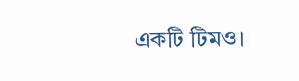একটি টিমও।